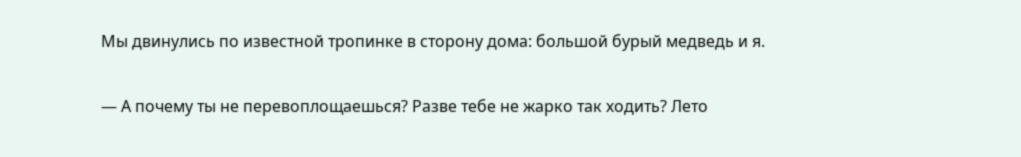Мы двинулись по известной тропинке в сторону дома: большой бурый медведь и я.

— А почему ты не перевоплощаешься? Разве тебе не жарко так ходить? Лето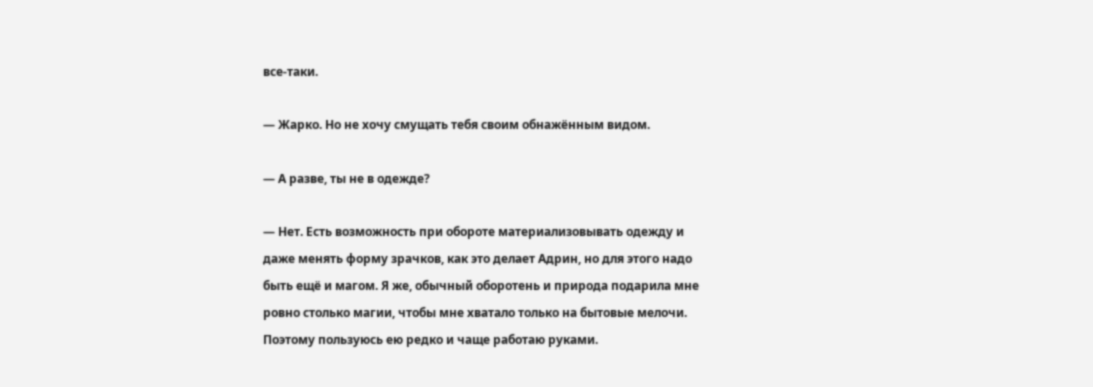все-таки.

— Жарко. Но не хочу смущать тебя своим обнажённым видом.

— А разве, ты не в одежде?

— Нет. Есть возможность при обороте материализовывать одежду и даже менять форму зрачков, как это делает Адрин, но для этого надо быть ещё и магом. Я же, обычный оборотень и природа подарила мне ровно столько магии, чтобы мне хватало только на бытовые мелочи. Поэтому пользуюсь ею редко и чаще работаю руками.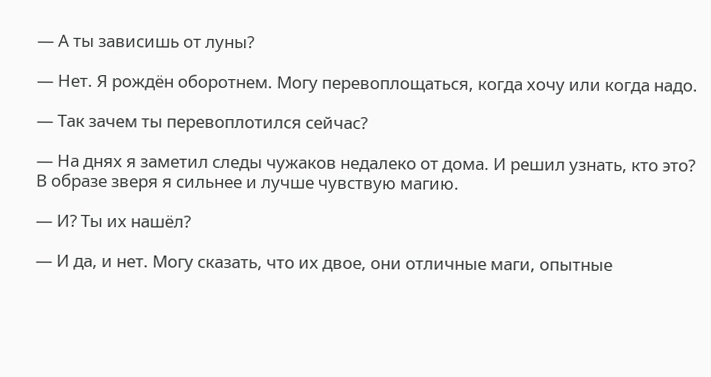— А ты зависишь от луны?

— Нет. Я рождён оборотнем. Могу перевоплощаться, когда хочу или когда надо.

— Так зачем ты перевоплотился сейчас?

— На днях я заметил следы чужаков недалеко от дома. И решил узнать, кто это? В образе зверя я сильнее и лучше чувствую магию.

— И? Ты их нашёл?

— И да, и нет. Могу сказать, что их двое, они отличные маги, опытные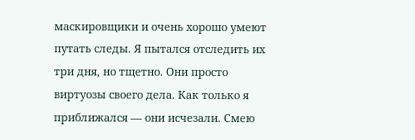маскировщики и очень хорошо умеют путать следы. Я пытался отследить их три дня, но тщетно. Они просто виртуозы своего дела. Как только я приближался — они исчезали. Смею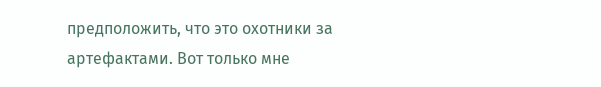предположить, что это охотники за артефактами. Вот только мне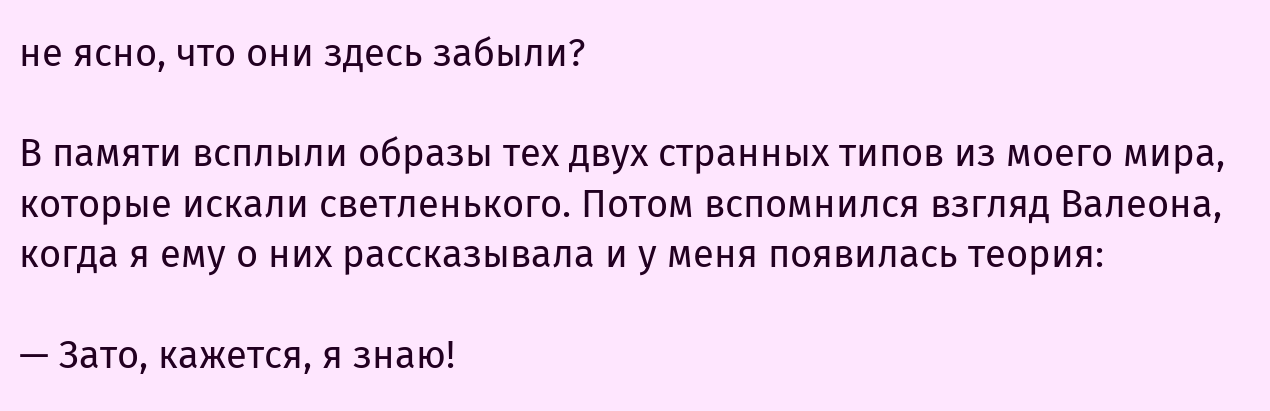не ясно, что они здесь забыли?

В памяти всплыли образы тех двух странных типов из моего мира, которые искали светленького. Потом вспомнился взгляд Валеона, когда я ему о них рассказывала и у меня появилась теория:

— Зато, кажется, я знаю!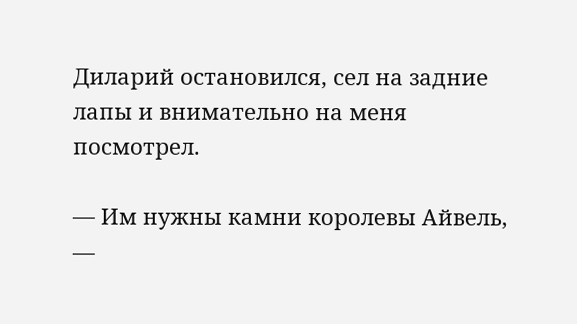Диларий остановился, сел на задние лапы и внимательно на меня посмотрел.

— Им нужны камни королевы Айвель, —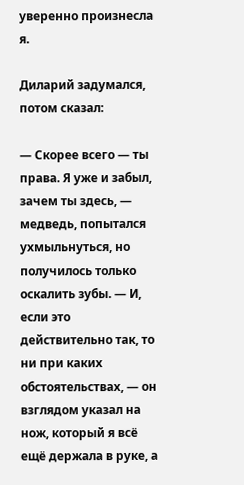уверенно произнесла я.

Диларий задумался, потом сказал:

— Скорее всего — ты права. Я уже и забыл, зачем ты здесь, — медведь, попытался ухмыльнуться, но получилось только оскалить зубы. — И, если это действительно так, то ни при каких обстоятельствах, — он взглядом указал на нож, который я всё ещё держала в руке, а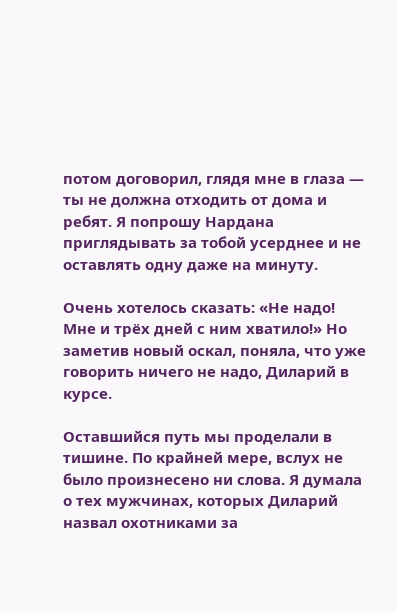потом договорил, глядя мне в глаза — ты не должна отходить от дома и ребят. Я попрошу Нардана приглядывать за тобой усерднее и не оставлять одну даже на минуту.

Очень хотелось сказать: «Не надо! Мне и трёх дней с ним хватило!» Но заметив новый оскал, поняла, что уже говорить ничего не надо, Диларий в курсе.

Оставшийся путь мы проделали в тишине. По крайней мере, вслух не было произнесено ни слова. Я думала о тех мужчинах, которых Диларий назвал охотниками за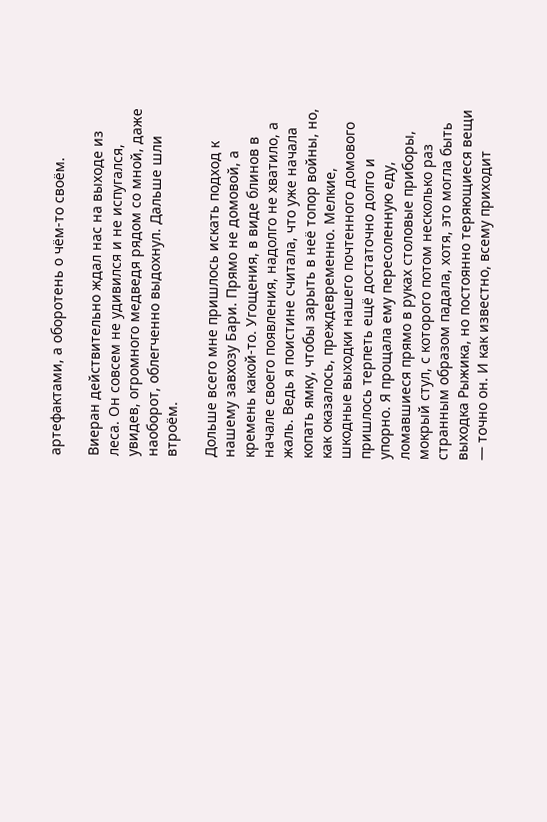артефактами, а оборотень о чём-то своём.

Виеран действительно ждал нас на выходе из леса. Он совсем не удивился и не испугался, увидев, огромного медведя рядом со мной, даже наоборот, облегченно выдохнул. Дальше шли втроём.

Дольше всего мне пришлось искать подход к нашему завхозу Бари. Прямо не домовой, а кремень какой-то. Угощения, в виде блинов в начале своего появления, надолго не хватило, а жаль. Ведь я поистине считала, что уже начала копать ямку, чтобы зарыть в неё топор войны, но, как оказалось, преждевременно. Мелкие, шкодные выходки нашего почтенного домового пришлось терпеть ещё достаточно долго и упорно. Я прощала ему пересоленную еду, ломавшиеся прямо в руках столовые приборы, мокрый стул, с которого потом несколько раз странным образом падала, хотя, это могла быть выходка Рыжика, но постоянно теряющиеся вещи — точно он. И как известно, всему приходит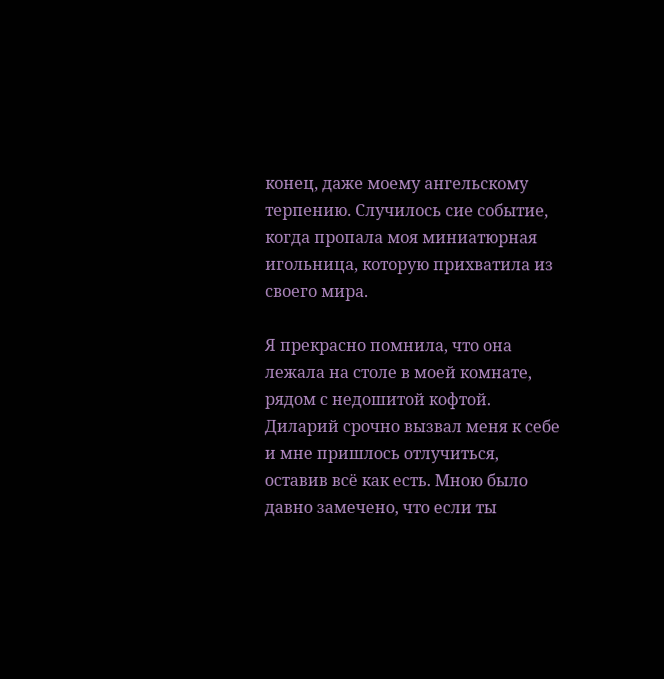конец, даже моему ангельскому терпению. Случилось сие событие, когда пропала моя миниатюрная игольница, которую прихватила из своего мира.

Я прекрасно помнила, что она лежала на столе в моей комнате, рядом с недошитой кофтой. Диларий срочно вызвал меня к себе и мне пришлось отлучиться, оставив всё как есть. Мною было давно замечено, что если ты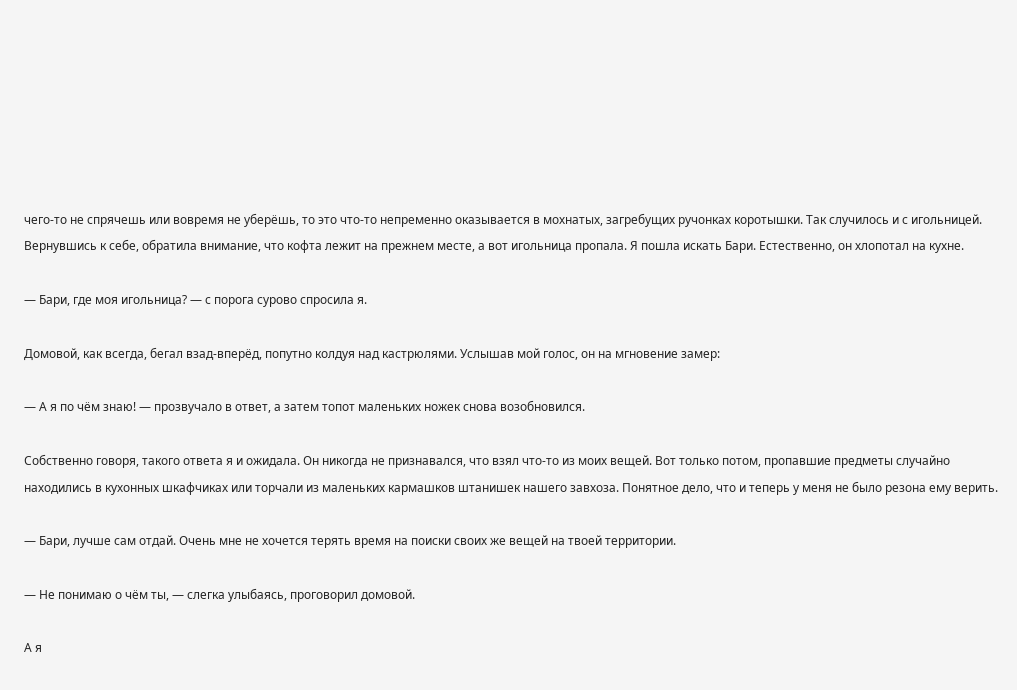чего-то не спрячешь или вовремя не уберёшь, то это что-то непременно оказывается в мохнатых, загребущих ручонках коротышки. Так случилось и с игольницей. Вернувшись к себе, обратила внимание, что кофта лежит на прежнем месте, а вот игольница пропала. Я пошла искать Бари. Естественно, он хлопотал на кухне.

— Бари, где моя игольница? — с порога сурово спросила я.

Домовой, как всегда, бегал взад-вперёд, попутно колдуя над кастрюлями. Услышав мой голос, он на мгновение замер:

— А я по чём знаю! — прозвучало в ответ, а затем топот маленьких ножек снова возобновился.

Собственно говоря, такого ответа я и ожидала. Он никогда не признавался, что взял что-то из моих вещей. Вот только потом, пропавшие предметы случайно находились в кухонных шкафчиках или торчали из маленьких кармашков штанишек нашего завхоза. Понятное дело, что и теперь у меня не было резона ему верить.

— Бари, лучше сам отдай. Очень мне не хочется терять время на поиски своих же вещей на твоей территории.

— Не понимаю о чём ты, — слегка улыбаясь, проговорил домовой.

А я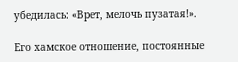убедилась: «Врет, мелочь пузатая!».

Его хамское отношение, постоянные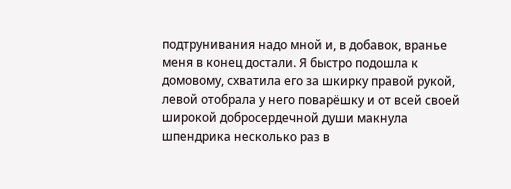подтрунивания надо мной и, в добавок, вранье меня в конец достали. Я быстро подошла к домовому, схватила его за шкирку правой рукой, левой отобрала у него поварёшку и от всей своей широкой добросердечной души макнула шпендрика несколько раз в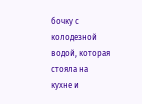бочку с колодезной водой, которая стояла на кухне и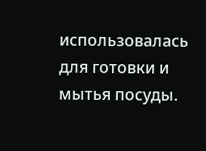использовалась для готовки и мытья посуды.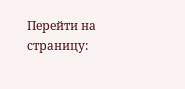Перейти на страницу: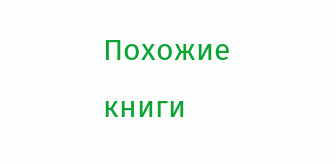Похожие книги